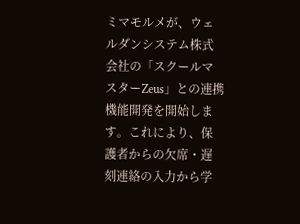ミマモルメが、ウェルダンシステム株式会社の「スクールマスターZeus」との連携機能開発を開始します。これにより、保護者からの欠席・遅刻連絡の入力から学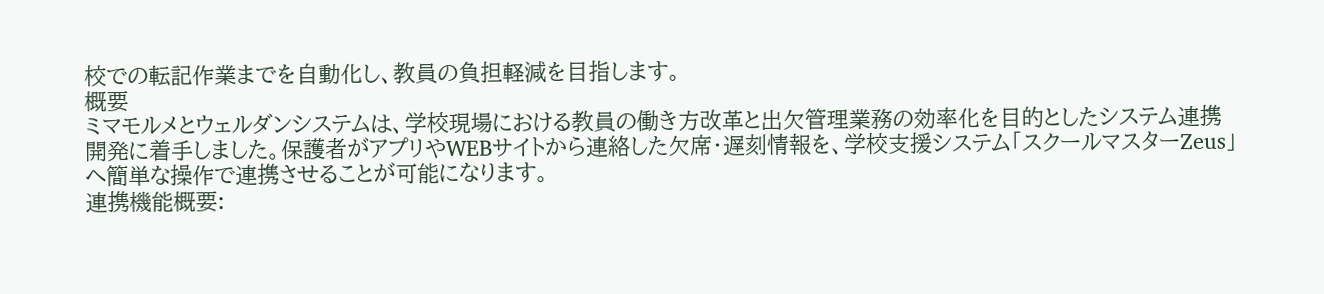校での転記作業までを自動化し、教員の負担軽減を目指します。
概要
ミマモルメとウェルダンシステムは、学校現場における教員の働き方改革と出欠管理業務の効率化を目的としたシステム連携開発に着手しました。保護者がアプリやWEBサイトから連絡した欠席・遅刻情報を、学校支援システム「スクールマスターZeus」へ簡単な操作で連携させることが可能になります。
連携機能概要: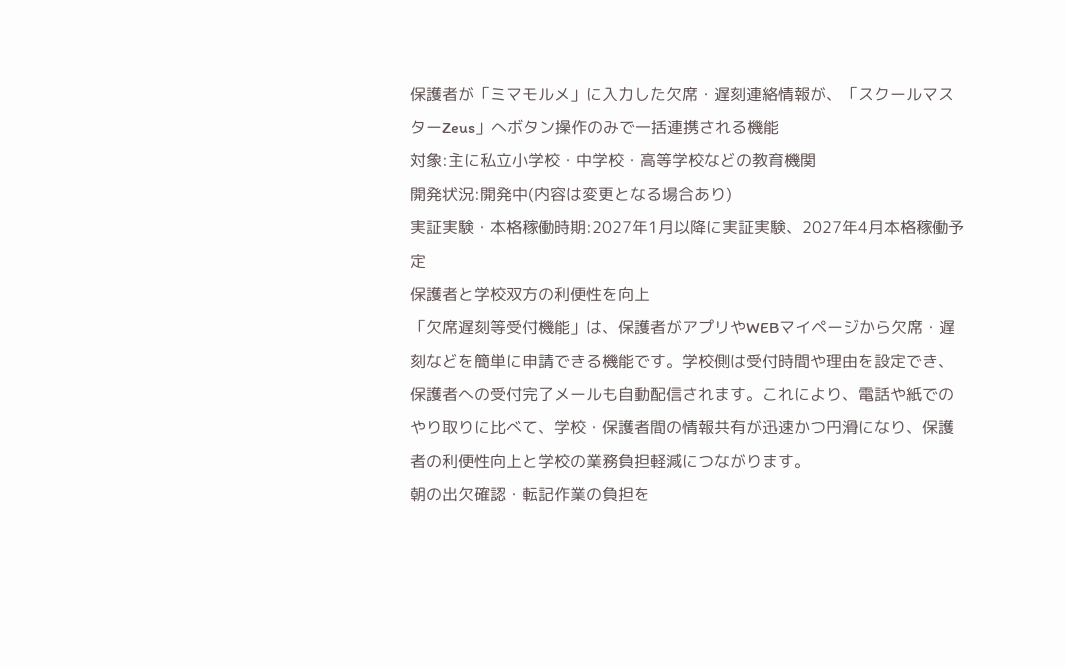保護者が「ミマモルメ」に入力した欠席・遅刻連絡情報が、「スクールマスターZeus」へボタン操作のみで一括連携される機能
対象:主に私立小学校・中学校・高等学校などの教育機関
開発状況:開発中(内容は変更となる場合あり)
実証実験・本格稼働時期:2027年1月以降に実証実験、2027年4月本格稼働予定
保護者と学校双方の利便性を向上
「欠席遅刻等受付機能」は、保護者がアプリやWEBマイページから欠席・遅刻などを簡単に申請できる機能です。学校側は受付時間や理由を設定でき、保護者への受付完了メールも自動配信されます。これにより、電話や紙でのやり取りに比べて、学校・保護者間の情報共有が迅速かつ円滑になり、保護者の利便性向上と学校の業務負担軽減につながります。
朝の出欠確認・転記作業の負担を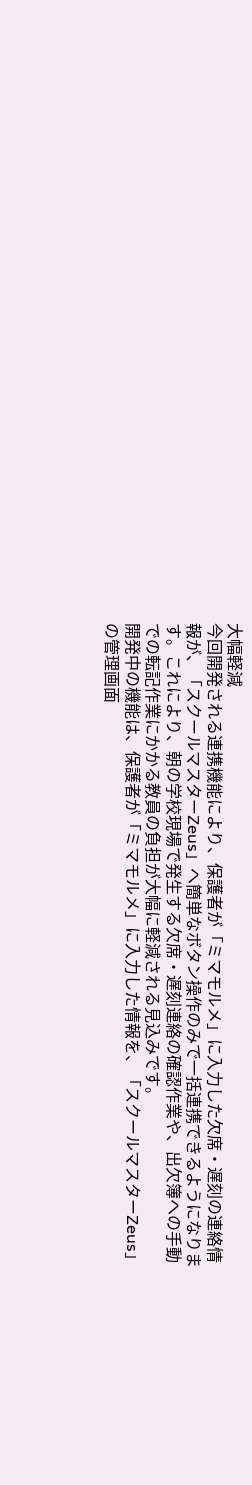大幅軽減
今回開発される連携機能により、保護者が「ミマモルメ」に入力した欠席・遅刻の連絡情報が、「スクールマスターZeus」へ簡単なボタン操作のみで一括連携できるようになります。これにより、朝の学校現場で発生する欠席・遅刻連絡の確認作業や、出欠簿への手動での転記作業にかかる教員の負担が大幅に軽減される見込みです。
開発中の機能は、保護者が「ミマモルメ」に入力した情報を、「スクールマスターZeus」の管理画面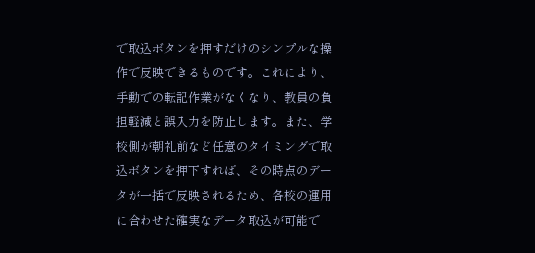で取込ボタンを押すだけのシンプルな操作で反映できるものです。これにより、手動での転記作業がなくなり、教員の負担軽減と誤入力を防止します。また、学校側が朝礼前など任意のタイミングで取込ボタンを押下すれば、その時点のデータが一括で反映されるため、各校の運用に合わせた確実なデータ取込が可能で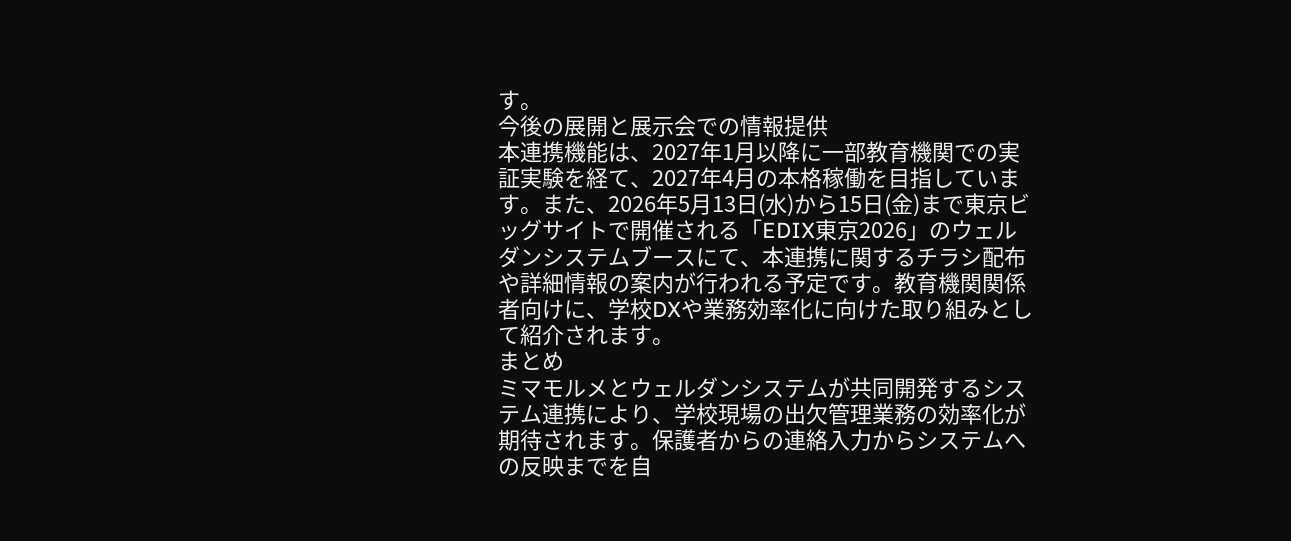す。
今後の展開と展示会での情報提供
本連携機能は、2027年1月以降に一部教育機関での実証実験を経て、2027年4月の本格稼働を目指しています。また、2026年5月13日(水)から15日(金)まで東京ビッグサイトで開催される「EDIX東京2026」のウェルダンシステムブースにて、本連携に関するチラシ配布や詳細情報の案内が行われる予定です。教育機関関係者向けに、学校DXや業務効率化に向けた取り組みとして紹介されます。
まとめ
ミマモルメとウェルダンシステムが共同開発するシステム連携により、学校現場の出欠管理業務の効率化が期待されます。保護者からの連絡入力からシステムへの反映までを自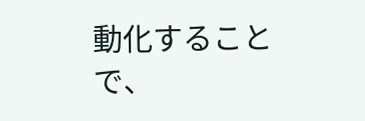動化することで、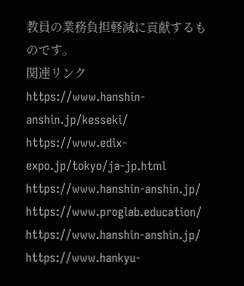教員の業務負担軽減に貢献するものです。
関連リンク
https://www.hanshin-anshin.jp/kesseki/
https://www.edix-expo.jp/tokyo/ja-jp.html
https://www.hanshin-anshin.jp/
https://www.proglab.education/
https://www.hanshin-anshin.jp/
https://www.hankyu-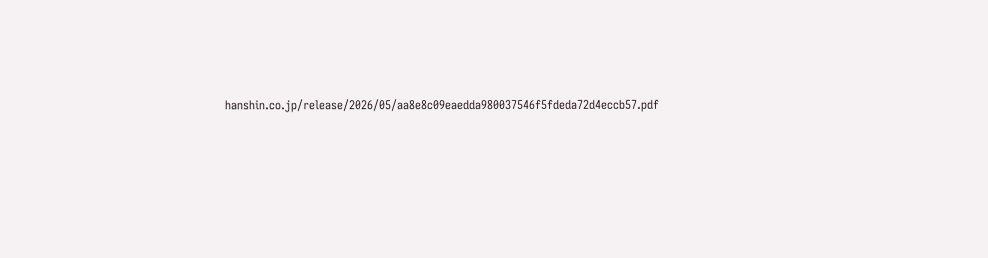hanshin.co.jp/release/2026/05/aa8e8c09eaedda980037546f5fdeda72d4eccb57.pdf